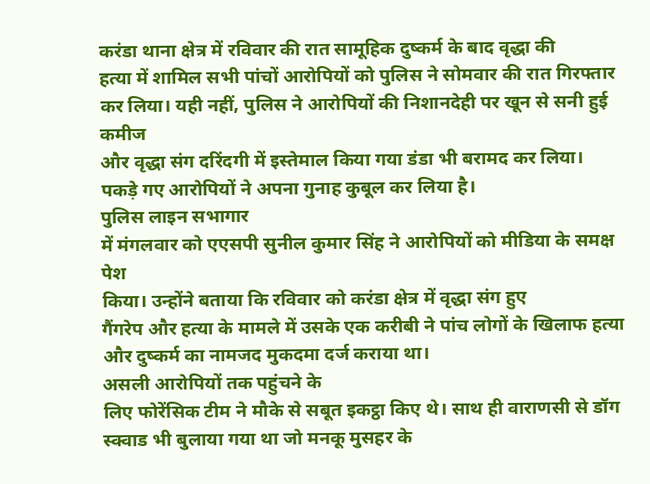करंडा थाना क्षेत्र में रविवार की रात सामूहिक दुष्कर्म के बाद वृद्धा की
हत्या में शामिल सभी पांचों आरोपियों को पुलिस ने सोमवार की रात गिरफ्तार
कर लिया। यही नहीं, पुलिस ने आरोपियों की निशानदेही पर खून से सनी हुई कमीज
और वृद्धा संग दरिंदगी में इस्तेमाल किया गया डंडा भी बरामद कर लिया।
पकड़े गए आरोपियों ने अपना गुनाह कुबूल कर लिया है।
पुलिस लाइन सभागार
में मंगलवार को एएसपी सुनील कुमार सिंह ने आरोपियों को मीडिया के समक्ष पेश
किया। उन्होंने बताया कि रविवार को करंडा क्षेत्र में वृद्धा संग हुए
गैंगरेप और हत्या के मामले में उसके एक करीबी ने पांच लोगों के खिलाफ हत्या
और दुष्कर्म का नामजद मुकदमा दर्ज कराया था।
असली आरोपियों तक पहुंचने के
लिए फोरेंसिक टीम ने मौके से सबूत इकट्ठा किए थे। साथ ही वाराणसी से डॉग
स्क्वाड भी बुलाया गया था जो मनकू मुसहर के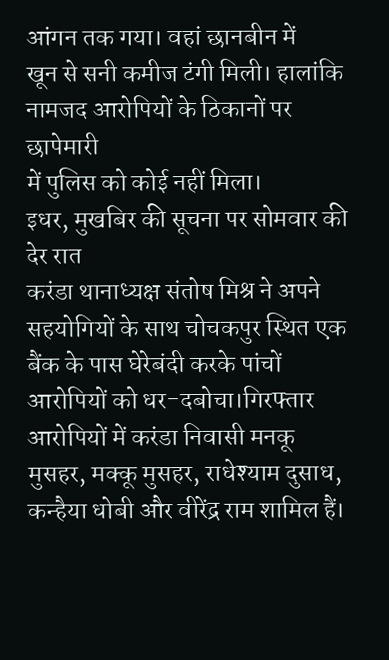आंगन तक गया। वहां छानबीन में
खून से सनी कमीज टंगी मिली। हालांकि नामजद आरोपियों के ठिकानों पर छापेमारी
में पुलिस को कोई नहीं मिला।
इधर, मुखबिर की सूचना पर सोमवार की देर रात
करंडा थानाध्यक्ष संतोष मिश्र ने अपने सहयोगियों के साथ चोचकपुर स्थित एक
बैंक के पास घेरेबंदी करके पांचों आरोपियों को धर-दबोचा।गिरफ्तार
आरोपियों में करंडा निवासी मनकू मुसहर, मक्कू मुसहर, राधेश्याम दुसाध,
कन्हैया धोबी और वीरेंद्र राम शामिल हैं।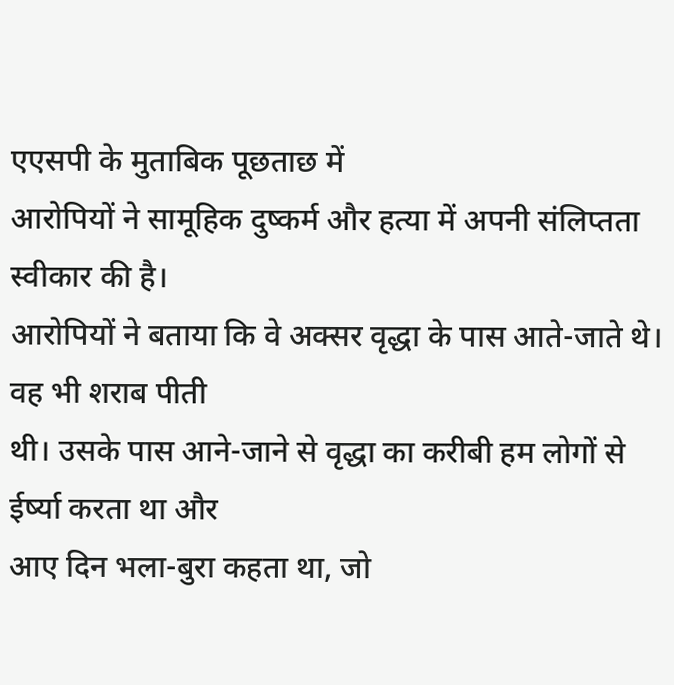एएसपी के मुताबिक पूछताछ में
आरोपियों ने सामूहिक दुष्कर्म और हत्या में अपनी संलिप्तता स्वीकार की है।
आरोपियों ने बताया कि वे अक्सर वृद्धा के पास आते-जाते थे। वह भी शराब पीती
थी। उसके पास आने-जाने से वृद्धा का करीबी हम लोगों से ईर्ष्या करता था और
आए दिन भला-बुरा कहता था, जो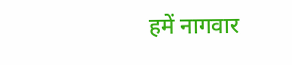हमें नागवार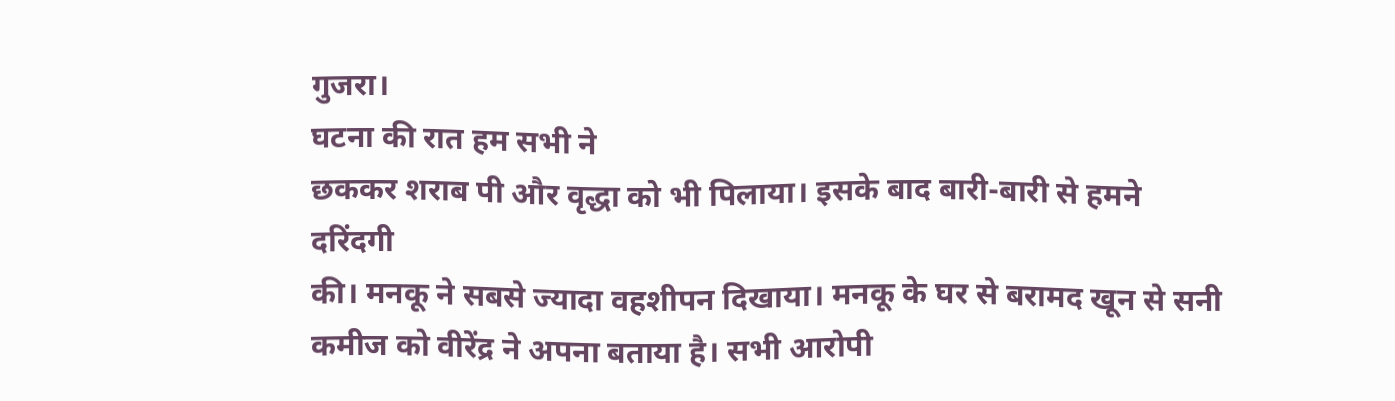गुजरा।
घटना की रात हम सभी ने
छककर शराब पी और वृद्धा को भी पिलाया। इसके बाद बारी-बारी से हमने दरिंदगी
की। मनकू ने सबसे ज्यादा वहशीपन दिखाया। मनकू के घर से बरामद खून से सनी
कमीज को वीरेंद्र ने अपना बताया है। सभी आरोपी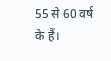55 से 60 वर्ष के हैं।